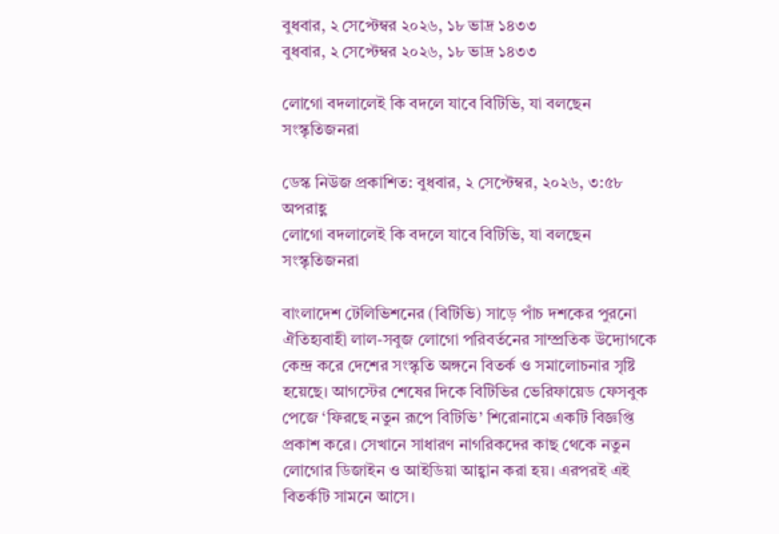বুধবার, ২ সেপ্টেম্বর ২০২৬, ১৮ ভাদ্র ১৪৩৩
বুধবার, ২ সেপ্টেম্বর ২০২৬, ১৮ ভাদ্র ১৪৩৩

লোগো বদলালেই কি বদলে যাবে বিটিভি, যা বলছেন সংস্কৃতিজনরা

ডেস্ক নিউজ প্রকাশিত: বুধবার, ২ সেপ্টেম্বর, ২০২৬, ৩:৫৮ অপরাহ্ণ
লোগো বদলালেই কি বদলে যাবে বিটিভি, যা বলছেন সংস্কৃতিজনরা

বাংলাদেশ টেলিভিশনের (বিটিভি) সাড়ে পাঁচ দশকের পুরনো ঐতিহ্যবাহী লাল-সবুজ লোগো পরিবর্তনের সাম্প্রতিক উদ্যোগকে কেন্দ্র করে দেশের সংস্কৃতি অঙ্গনে বিতর্ক ও সমালোচনার সৃষ্টি হয়েছে। আগস্টের শেষের দিকে বিটিভির ভেরিফায়েড ফেসবুক পেজে ‘ফিরছে নতুন রূপে বিটিভি’ শিরোনামে একটি বিজ্ঞপ্তি প্রকাশ করে। সেখানে সাধারণ নাগরিকদের কাছ থেকে নতুন লোগোর ডিজাইন ও আইডিয়া আহ্বান করা হয়। এরপরই এই বিতর্কটি সামনে আসে।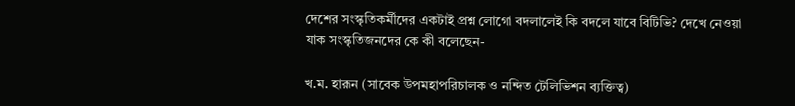দেশের সংস্কৃতিকর্মীদের একটাই প্রশ্ন লোগো বদলালেই কি বদলে যাবে বিটিভি? দেখে নেওয়া যাক সংস্কৃতিজনদের কে কী বলেছেন-

খ.ম. হারূন (সাবেক উপমহাপরিচালক ও নন্দিত টেলিভিশন ব্যক্তিত্ব)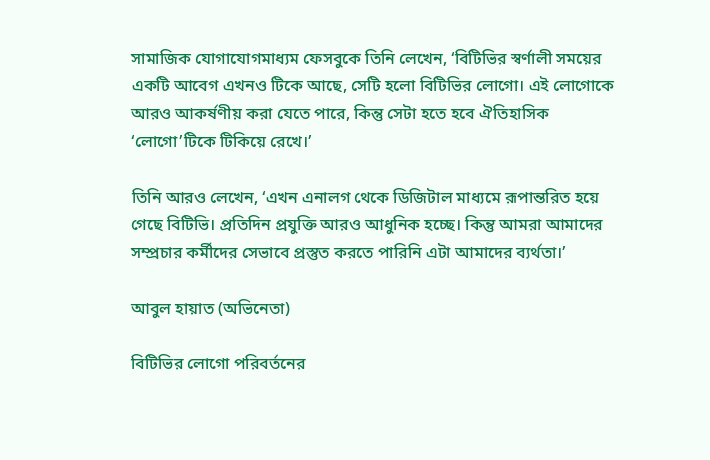সামাজিক যোগাযোগমাধ্যম ফেসবুকে তিনি লেখেন, ‘বিটিভির স্বর্ণালী সময়ের একটি আবেগ এখনও টিকে আছে, সেটি হলো বিটিভির লোগো। এই লোগোকে আরও আকর্ষণীয় করা যেতে পারে, কিন্তু সেটা হতে হবে ঐতিহাসিক ‘লোগো’টিকে টিকিয়ে রেখে।’

তিনি আরও লেখেন, ‘এখন এনালগ থেকে ডিজিটাল মাধ্যমে রূপান্তরিত হয়ে গেছে বিটিভি। প্রতিদিন প্রযুক্তি আরও আধুনিক হচ্ছে। কিন্তু আমরা আমাদের সম্প্রচার কর্মীদের সেভাবে প্রস্তুত করতে পারিনি এটা আমাদের ব‍্যর্থতা।’

আবুল হায়াত (অভিনেতা)

বিটিভির লোগো পরিবর্তনের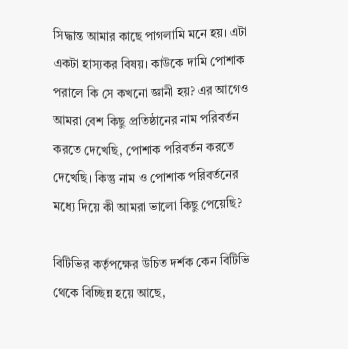সিদ্ধান্ত আমার কাছে পাগলামি মনে হয়। এটা একটা হাস্যকর বিষয়। কাউকে দামি পোশাক পরালে কি সে কখনো জ্ঞানী হয়? এর আগেও আমরা বেশ কিছু প্রতিষ্ঠানের নাম পরিবর্তন করতে দেখেছি, পোশাক পরিবর্তন করতে দেখেছি। কিন্তু নাম ও পোশাক পরিবর্তনের মধ্যে দিয়ে কী আমরা ভালো কিছু পেয়েছি?

বিটিভির কর্তৃপক্ষের উচিত দর্শক কেন বিটিভি থেকে বিচ্ছিন্ন হয়ে আছে,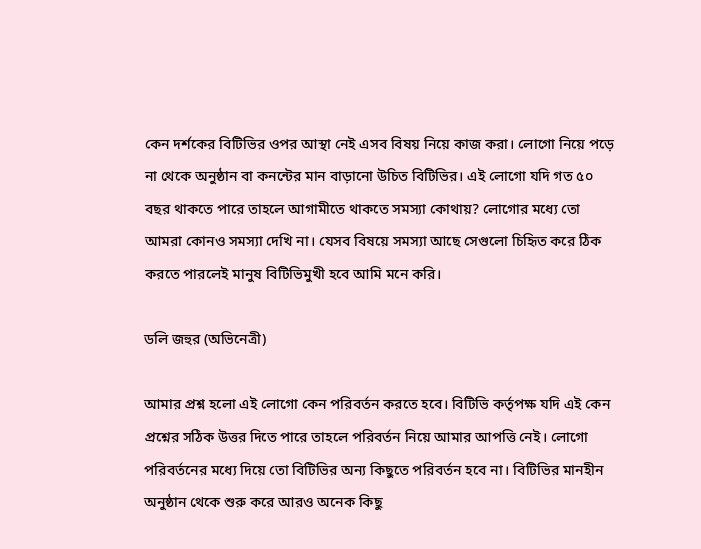কেন দর্শকের বিটিভির ওপর আস্থা নেই এসব বিষয় নিয়ে কাজ করা। লোগো নিয়ে পড়ে না থেকে অনুষ্ঠান বা কনন্টের মান বাড়ানো উচিত বিটিভির। এই লোগো যদি গত ৫০ বছর থাকতে পারে তাহলে আগামীতে থাকতে সমস্যা কোথায়? লোগোর মধ্যে তো আমরা কোনও সমস্যা দেখি না। যেসব বিষয়ে সমস্যা আছে সেগুলো চিহিৃত করে ঠিক করতে পারলেই মানুষ বিটিভিমুখী হবে আমি মনে করি।

ডলি জহুর (অভিনেত্রী)

আমার প্রশ্ন হলো এই লোগো কেন পরিবর্তন করতে হবে। বিটিভি কর্তৃপক্ষ যদি এই কেন প্রশ্নের সঠিক উত্তর দিতে পারে তাহলে পরিবর্তন নিয়ে আমার আপত্তি নেই। লোগো পরিবর্তনের মধ্যে দিয়ে তো বিটিভির অন্য কিছুতে পরিবর্তন হবে না। বিটিভির মানহীন অনুষ্ঠান থেকে শুরু করে আরও অনেক কিছু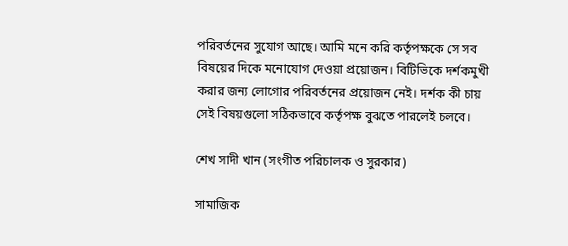পরিবর্তনের সুযোগ আছে। আমি মনে করি কর্তৃপক্ষকে সে সব বিষয়ের দিকে মনোযোগ দেওয়া প্রয়োজন। বিটিভিকে দর্শকমুখী করার জন্য লোগোর পরিবর্তনের প্রয়োজন নেই। দর্শক কী চায় সেই বিষয়গুলো সঠিকভাবে কর্তৃপক্ষ বুঝতে পারলেই চলবে।

শেখ সাদী খান (সংগীত পরিচালক ও সুরকার)

সামাজিক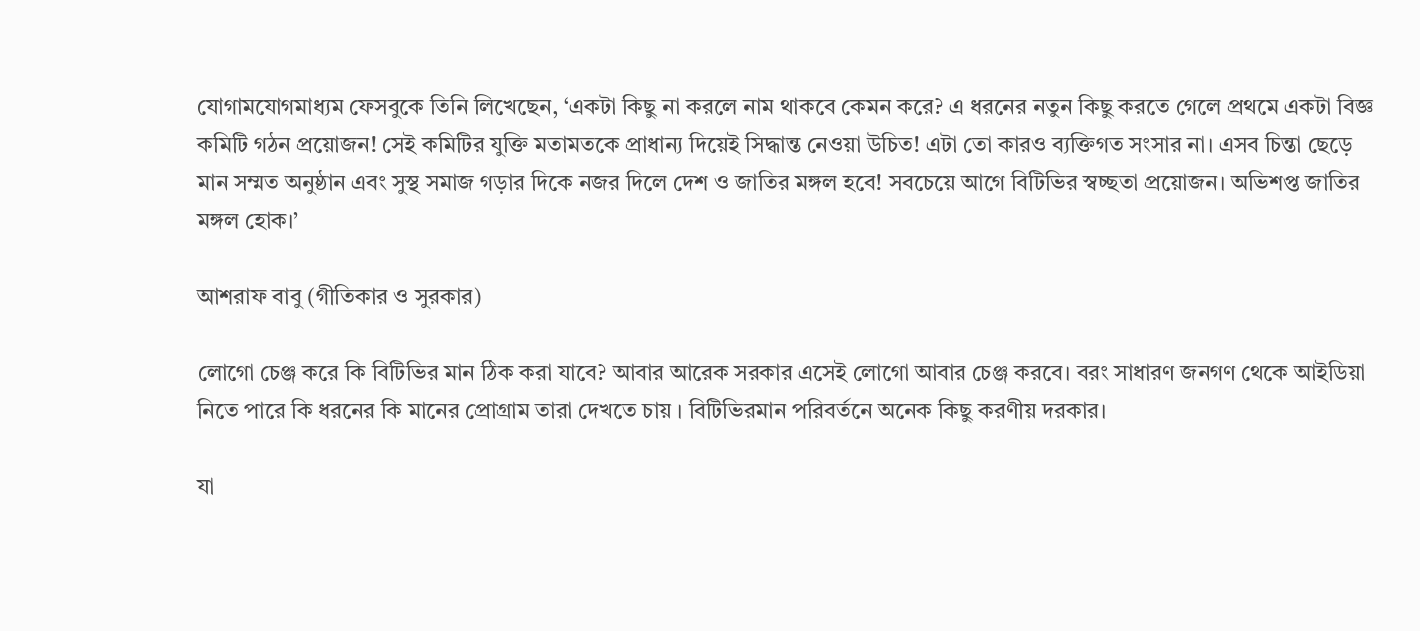যোগামযোগমাধ্যম ফেসবুকে তিনি লিখেছেন, ‘একটা কিছু না করলে নাম থাকবে কেমন করে? এ ধরনের নতুন কিছু করতে গেলে প্রথমে একটা বিজ্ঞ কমিটি গঠন প্রয়োজন! সেই কমিটির যুক্তি মতামতকে প্রাধান্য দিয়েই সিদ্ধান্ত নেওয়া উচিত! এটা তো কারও ব্যক্তিগত সংসার না। এসব চিন্তা ছেড়ে মান সম্মত অনুষ্ঠান এবং সুস্থ সমাজ গড়ার দিকে নজর দিলে দেশ ও জাতির মঙ্গল হবে! সবচেয়ে আগে বিটিভির স্বচ্ছতা প্রয়োজন। অভিশপ্ত জাতির মঙ্গল হোক।’

আশরাফ বাবু (গীতিকার ও সুরকার)

লোগো চেঞ্জ করে কি বিটিভির মান ঠিক করা যাবে? আবার আরেক সরকার এসেই লোগো আবার চেঞ্জ করবে। বরং সাধারণ জনগণ থেকে আইডিয়া নিতে পারে কি ধরনের কি মানের প্রোগ্রাম তারা দেখতে চায় । বিটিভিরমান পরিবর্তনে অনেক কিছু করণীয় দরকার।

যা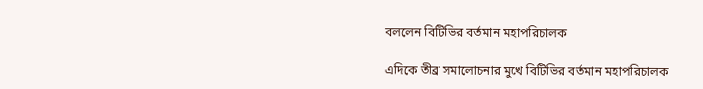বললেন বিটিভির বর্তমান মহাপরিচালক

এদিকে তীব্র সমালোচনার মুখে বিটিভির বর্তমান মহাপরিচালক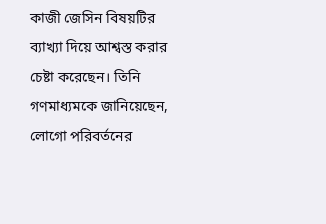কাজী জেসিন বিষয়টির ব্যাখ্যা দিয়ে আশ্বস্ত করার চেষ্টা করেছেন। তিনি গণমাধ্যমকে জানিয়েছেন, লোগো পরিবর্তনের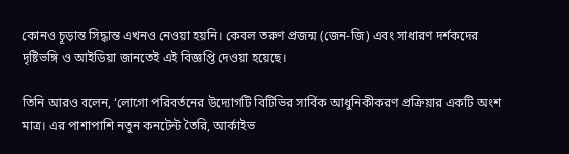কোনও চূড়ান্ত সিদ্ধান্ত এখনও নেওয়া হয়নি। কেবল তরুণ প্রজন্ম (জেন-জি) এবং সাধারণ দর্শকদের দৃষ্টিভঙ্গি ও আইডিয়া জানতেই এই বিজ্ঞপ্তি দেওয়া হয়েছে।

তিনি আরও বলেন, ‘লোগো পরিবর্তনের উদ্যোগটি বিটিভির সার্বিক আধুনিকীকরণ প্রক্রিয়ার একটি অংশ মাত্র। এর পাশাপাশি নতুন কনটেন্ট তৈরি, আর্কাইভ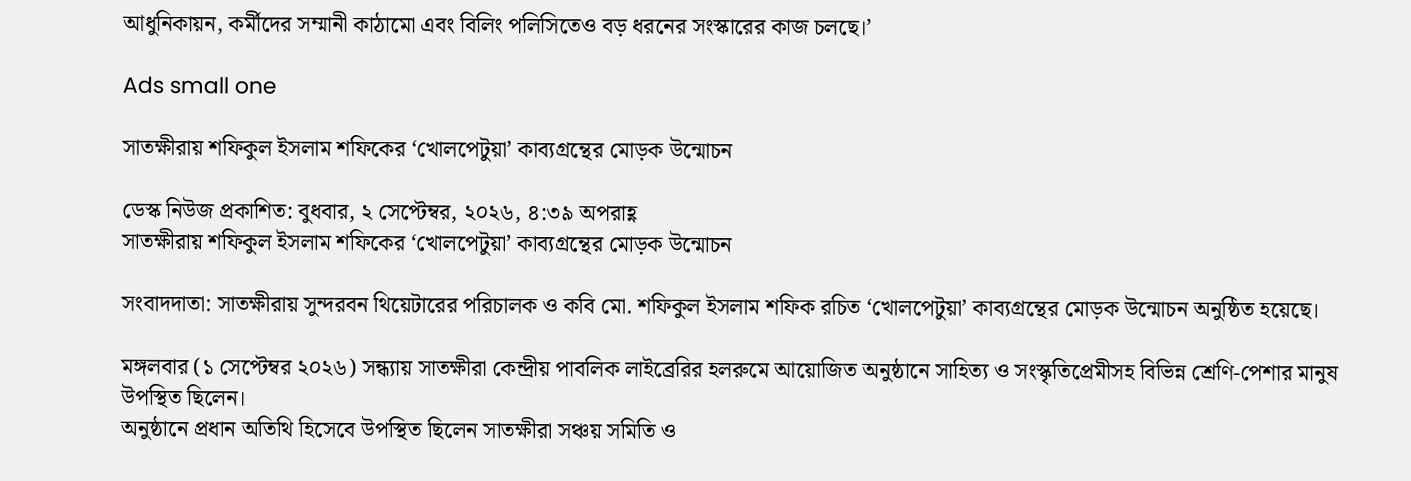আধুনিকায়ন, কর্মীদের সম্মানী কাঠামো এবং বিলিং পলিসিতেও বড় ধরনের সংস্কারের কাজ চলছে।’

Ads small one

সাতক্ষীরায় শফিকুল ইসলাম শফিকের ‘খোলপেটুয়া’ কাব্যগ্রন্থের মোড়ক উন্মোচন

ডেস্ক নিউজ প্রকাশিত: বুধবার, ২ সেপ্টেম্বর, ২০২৬, ৪:৩৯ অপরাহ্ণ
সাতক্ষীরায় শফিকুল ইসলাম শফিকের ‘খোলপেটুয়া’ কাব্যগ্রন্থের মোড়ক উন্মোচন

সংবাদদাতা: সাতক্ষীরায় সুন্দরবন থিয়েটারের পরিচালক ও কবি মো. শফিকুল ইসলাম শফিক রচিত ‘খোলপেটুয়া’ কাব্যগ্রন্থের মোড়ক উন্মোচন অনুষ্ঠিত হয়েছে।

মঙ্গলবার (১ সেপ্টেম্বর ২০২৬) সন্ধ্যায় সাতক্ষীরা কেন্দ্রীয় পাবলিক লাইব্রেরির হলরুমে আয়োজিত অনুষ্ঠানে সাহিত্য ও সংস্কৃতিপ্রেমীসহ বিভিন্ন শ্রেণি-পেশার মানুষ উপস্থিত ছিলেন।
অনুষ্ঠানে প্রধান অতিথি হিসেবে উপস্থিত ছিলেন সাতক্ষীরা সঞ্চয় সমিতি ও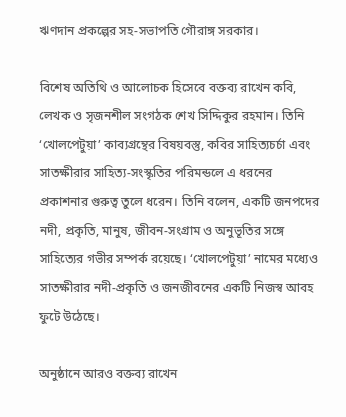ঋণদান প্রকল্পের সহ-সভাপতি গৌরাঙ্গ সরকার।

বিশেষ অতিথি ও আলোচক হিসেবে বক্তব্য রাখেন কবি, লেখক ও সৃজনশীল সংগঠক শেখ সিদ্দিকুর রহমান। তিনি ‘খোলপেটুয়া’ কাব্যগ্রন্থের বিষয়বস্তু, কবির সাহিত্যচর্চা এবং সাতক্ষীরার সাহিত্য-সংস্কৃতির পরিমন্ডলে এ ধরনের প্রকাশনার গুরুত্ব তুলে ধরেন। তিনি বলেন, একটি জনপদের নদী, প্রকৃতি, মানুষ, জীবন-সংগ্রাম ও অনুভূতির সঙ্গে সাহিত্যের গভীর সম্পর্ক রয়েছে। ‘খোলপেটুয়া’ নামের মধ্যেও সাতক্ষীরার নদী-প্রকৃতি ও জনজীবনের একটি নিজস্ব আবহ ফুটে উঠেছে।

অনুষ্ঠানে আরও বক্তব্য রাখেন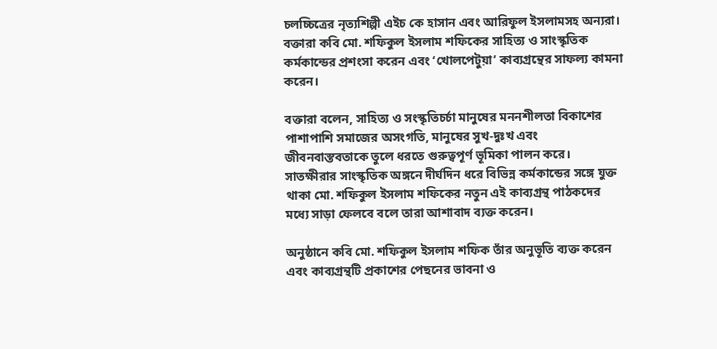চলচ্চিত্রের নৃত্যশিল্পী এইচ কে হাসান এবং আরিফুল ইসলামসহ অন্যরা। বক্তারা কবি মো. শফিকুল ইসলাম শফিকের সাহিত্য ও সাংস্কৃতিক কর্মকান্ডের প্রশংসা করেন এবং ‘খোলপেটুয়া’ কাব্যগ্রন্থের সাফল্য কামনা করেন।

বক্তারা বলেন, সাহিত্য ও সংস্কৃতিচর্চা মানুষের মননশীলতা বিকাশের পাশাপাশি সমাজের অসংগতি, মানুষের সুখ-দুঃখ এবং জীবনবাস্তবতাকে তুলে ধরতে গুরুত্বপূর্ণ ভূমিকা পালন করে। সাতক্ষীরার সাংস্কৃতিক অঙ্গনে দীর্ঘদিন ধরে বিভিন্ন কর্মকান্ডের সঙ্গে যুক্ত থাকা মো. শফিকুল ইসলাম শফিকের নতুন এই কাব্যগ্রন্থ পাঠকদের মধ্যে সাড়া ফেলবে বলে তারা আশাবাদ ব্যক্ত করেন।

অনুষ্ঠানে কবি মো. শফিকুল ইসলাম শফিক তাঁর অনুভূতি ব্যক্ত করেন এবং কাব্যগ্রন্থটি প্রকাশের পেছনের ভাবনা ও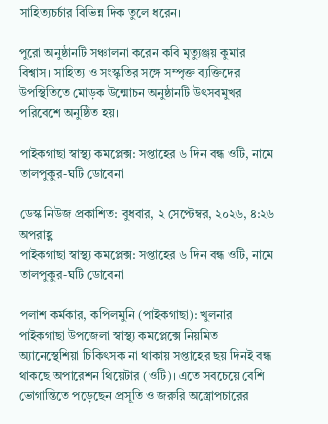সাহিত্যচর্চার বিভিন্ন দিক তুলে ধরেন।

পুরো অনুষ্ঠানটি সঞ্চালনা করেন কবি মৃত্যুঞ্জয় কুমার বিশ্বাস। সাহিত্য ও সংস্কৃতির সঙ্গে সম্পৃক্ত ব্যক্তিদের উপস্থিতিতে মোড়ক উন্মোচন অনুষ্ঠানটি উৎসবমুখর পরিবেশে অনুষ্ঠিত হয়।

পাইকগাছা স্বাস্থ্য কমপ্লেক্স: সপ্তাহের ৬ দিন বন্ধ ওটি, নামে তালপুকুর-ঘটি ডোবেনা

ডেস্ক নিউজ প্রকাশিত: বুধবার, ২ সেপ্টেম্বর, ২০২৬, ৪:২৬ অপরাহ্ণ
পাইকগাছা স্বাস্থ্য কমপ্লেক্স: সপ্তাহের ৬ দিন বন্ধ ওটি, নামে তালপুকুর-ঘটি ডোবেনা

পলাশ কর্মকার, কপিলমুনি (পাইকগাছা): খুলনার পাইকগাছা উপজেলা স্বাস্থ্য কমপ্লেক্সে নিয়মিত অ্যানেস্থেশিয়া চিকিৎসক না থাকায় সপ্তাহের ছয় দিনই বন্ধ থাকছে অপারেশন থিয়েটার (ওটি)। এতে সবচেয়ে বেশি ভোগান্তিতে পড়েছেন প্রসূতি ও জরুরি অস্ত্রোপচারের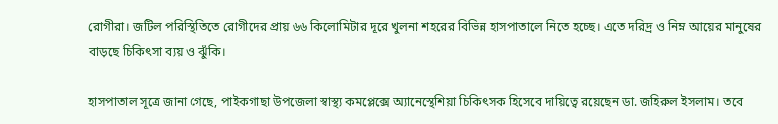রোগীরা। জটিল পরিস্থিতিতে রোগীদের প্রায় ৬৬ কিলোমিটার দূরে খুলনা শহরের বিভিন্ন হাসপাতালে নিতে হচ্ছে। এতে দরিদ্র ও নিম্ন আয়ের মানুষের বাড়ছে চিকিৎসা ব্যয় ও ঝুঁকি।

হাসপাতাল সূত্রে জানা গেছে, পাইকগাছা উপজেলা স্বাস্থ্য কমপ্লেক্সে অ্যানেস্থেশিয়া চিকিৎসক হিসেবে দায়িত্বে রয়েছেন ডা. জহিরুল ইসলাম। তবে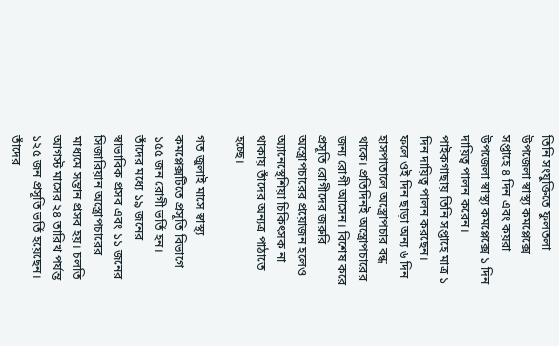তিনি সংযুক্তিতে ফুলতলা উপজেলা স্বাস্থ্য কমপ্লেক্সে সপ্তাহে ৪ দিন এবং কয়রা উপজেলা স্বাস্থ্য কমপ্লেক্সে ১ দিন দায়িত্ব পালন করেন। পাইকগাছায় তিনি সপ্তাহে মাত্র ১ দিন দায়িত্ব পালন করছেন। ফলে ওই দিন ছাড়া অন্য ৬ দিন হাসপাতালে অস্ত্রোপচার বন্ধ থাকে। প্রতিদিনই অস্ত্রোপচারের জন্য রোগী আসেন। বিশেষ করে প্রসূতি রোগীদের জরুরি অস্ত্রোপচারের প্রয়োজন হলেও অ্যানেস্থেশিয়া চিকিৎসক না থাকায় তাঁদের অন্যত্র পাঠাতে হচ্ছে।

গত জুলাই মাসে স্বাস্থ্য কমপ্লেক্সটিতে প্রসূতি বিভাগে ১৫৫ জন রোগী ভর্তি হন। তাঁদের মধ্যে ১৯ জনের স্বাভাবিক প্রসব এবং ১১ জনের সিজারিয়ান অস্ত্রোপচারের মাধ্যমে সন্তান প্রসব হয়। চলতি আগস্ট মাসের ২৪ তারিখ পর্যন্ত ১২৫ জন প্রসূতি ভর্তি হয়েছেন। তাঁদের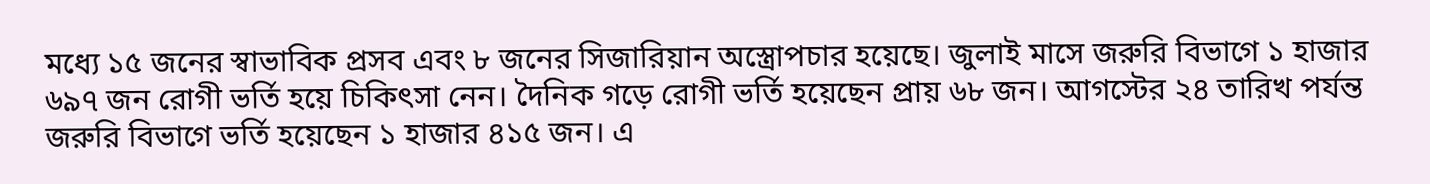মধ্যে ১৫ জনের স্বাভাবিক প্রসব এবং ৮ জনের সিজারিয়ান অস্ত্রোপচার হয়েছে। জুলাই মাসে জরুরি বিভাগে ১ হাজার ৬৯৭ জন রোগী ভর্তি হয়ে চিকিৎসা নেন। দৈনিক গড়ে রোগী ভর্তি হয়েছেন প্রায় ৬৮ জন। আগস্টের ২৪ তারিখ পর্যন্ত জরুরি বিভাগে ভর্তি হয়েছেন ১ হাজার ৪১৫ জন। এ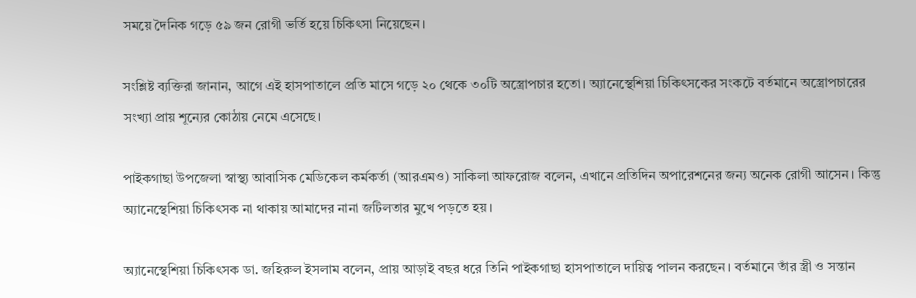সময়ে দৈনিক গড়ে ৫৯ জন রোগী ভর্তি হয়ে চিকিৎসা নিয়েছেন।

সংশ্লিষ্ট ব্যক্তিরা জানান, আগে এই হাসপাতালে প্রতি মাসে গড়ে ২০ থেকে ৩০টি অস্ত্রোপচার হতো। অ্যানেস্থেশিয়া চিকিৎসকের সংকটে বর্তমানে অস্ত্রোপচারের সংখ্যা প্রায় শূন্যের কোঠায় নেমে এসেছে।

পাইকগাছা উপজেলা স্বাস্থ্য আবাসিক মেডিকেল কর্মকর্তা (আরএমও) সাকিলা আফরোজ বলেন, এখানে প্রতিদিন অপারেশনের জন্য অনেক রোগী আসেন। কিন্তু অ্যানেস্থেশিয়া চিকিৎসক না থাকায় আমাদের নানা জটিলতার মুখে পড়তে হয়।

অ্যানেস্থেশিয়া চিকিৎসক ডা. জহিরুল ইসলাম বলেন, প্রায় আড়াই বছর ধরে তিনি পাইকগাছা হাসপাতালে দায়িত্ব পালন করছেন। বর্তমানে তাঁর স্ত্রী ও সন্তান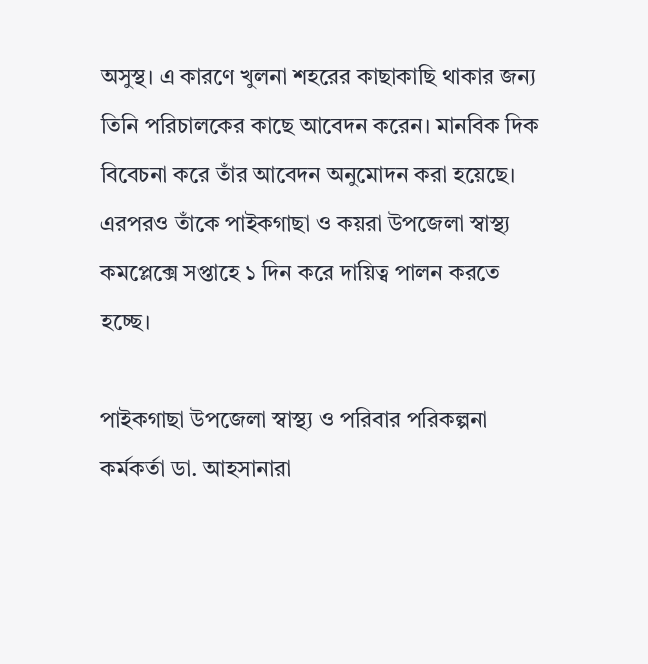অসুস্থ। এ কারণে খুলনা শহরের কাছাকাছি থাকার জন্য তিনি পরিচালকের কাছে আবেদন করেন। মানবিক দিক বিবেচনা করে তাঁর আবেদন অনুমোদন করা হয়েছে। এরপরও তাঁকে পাইকগাছা ও কয়রা উপজেলা স্বাস্থ্য কমপ্লেক্সে সপ্তাহে ১ দিন করে দায়িত্ব পালন করতে হচ্ছে।

পাইকগাছা উপজেলা স্বাস্থ্য ও পরিবার পরিকল্পনা কর্মকর্তা ডা. আহসানারা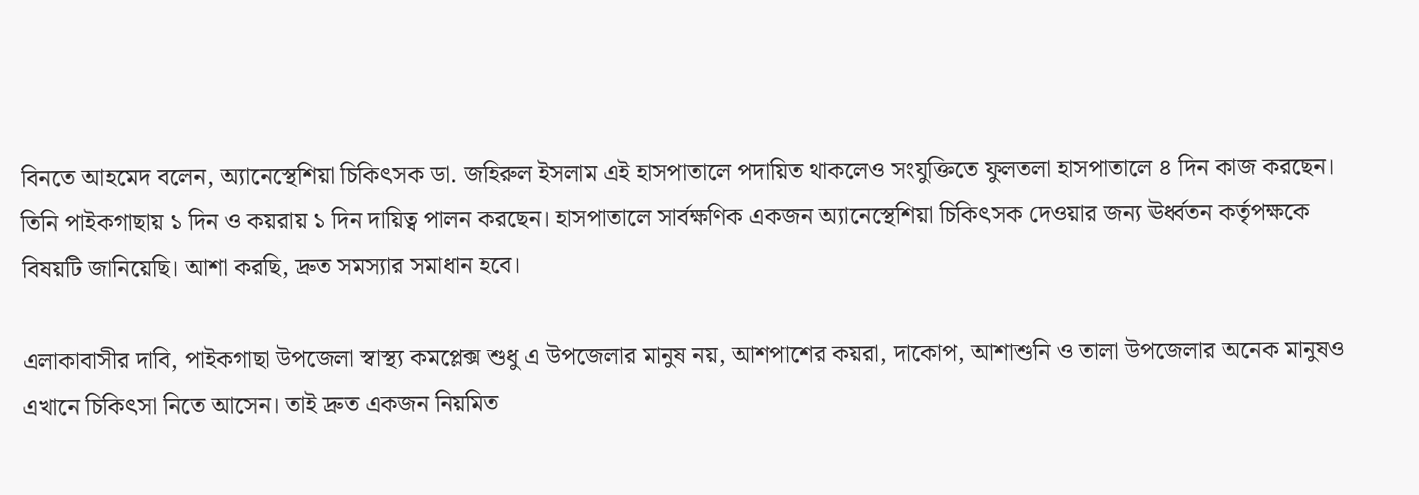বিনতে আহমেদ বলেন, অ্যানেস্থেশিয়া চিকিৎসক ডা. জহিরুল ইসলাম এই হাসপাতালে পদায়িত থাকলেও সংযুক্তিতে ফুলতলা হাসপাতালে ৪ দিন কাজ করছেন। তিনি পাইকগাছায় ১ দিন ও কয়রায় ১ দিন দায়িত্ব পালন করছেন। হাসপাতালে সার্বক্ষণিক একজন অ্যানেস্থেশিয়া চিকিৎসক দেওয়ার জন্য ঊর্ধ্বতন কর্তৃপক্ষকে বিষয়টি জানিয়েছি। আশা করছি, দ্রুত সমস্যার সমাধান হবে।

এলাকাবাসীর দাবি, পাইকগাছা উপজেলা স্বাস্থ্য কমপ্লেক্স শুধু এ উপজেলার মানুষ নয়, আশপাশের কয়রা, দাকোপ, আশাশুনি ও তালা উপজেলার অনেক মানুষও এখানে চিকিৎসা নিতে আসেন। তাই দ্রুত একজন নিয়মিত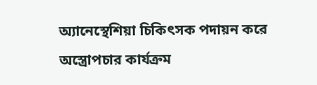অ্যানেস্থেশিয়া চিকিৎসক পদায়ন করে অস্ত্রোপচার কার্যক্রম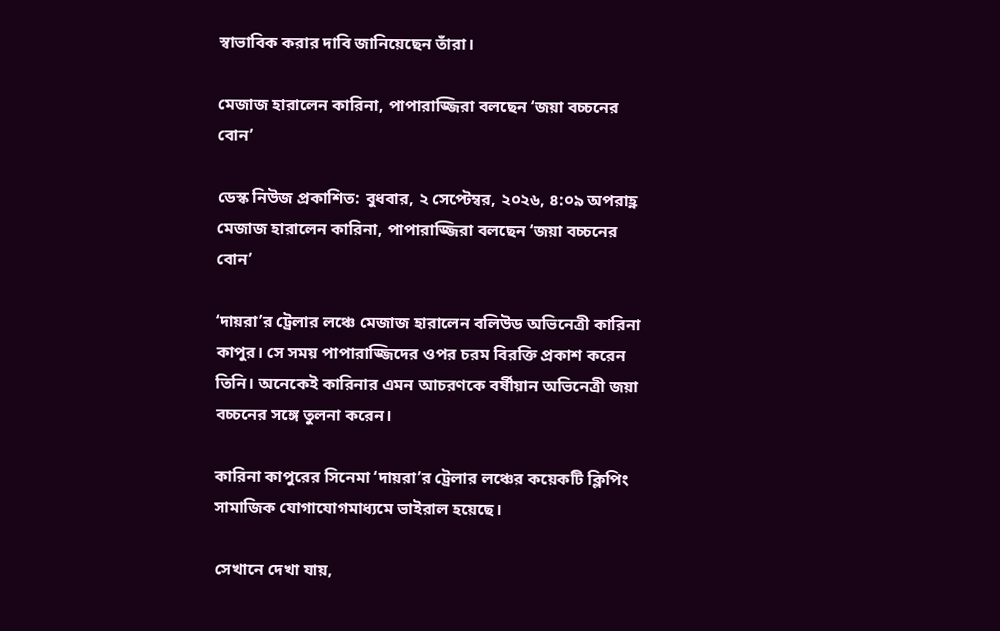স্বাভাবিক করার দাবি জানিয়েছেন তাঁরা।

মেজাজ হারালেন কারিনা, পাপারাজ্জিরা বলছেন ‘জয়া বচ্চনের বোন’

ডেস্ক নিউজ প্রকাশিত: বুধবার, ২ সেপ্টেম্বর, ২০২৬, ৪:০৯ অপরাহ্ণ
মেজাজ হারালেন কারিনা, পাপারাজ্জিরা বলছেন ‘জয়া বচ্চনের বোন’

‘দায়রা’র ট্রেলার লঞ্চে মেজাজ হারালেন বলিউড অভিনেত্রী কারিনা কাপুর। সে সময় পাপারাজ্জিদের ওপর চরম বিরক্তি প্রকাশ করেন তিনি। অনেকেই কারিনার এমন আচরণকে বর্ষীয়ান অভিনেত্রী জয়া বচ্চনের সঙ্গে তুলনা করেন।

কারিনা কাপুরের সিনেমা ‘দায়রা’র ট্রেলার লঞ্চের কয়েকটি ক্লিপিং সামাজিক যোগাযোগমাধ্যমে ভাইরাল হয়েছে।

সেখানে দেখা যায়,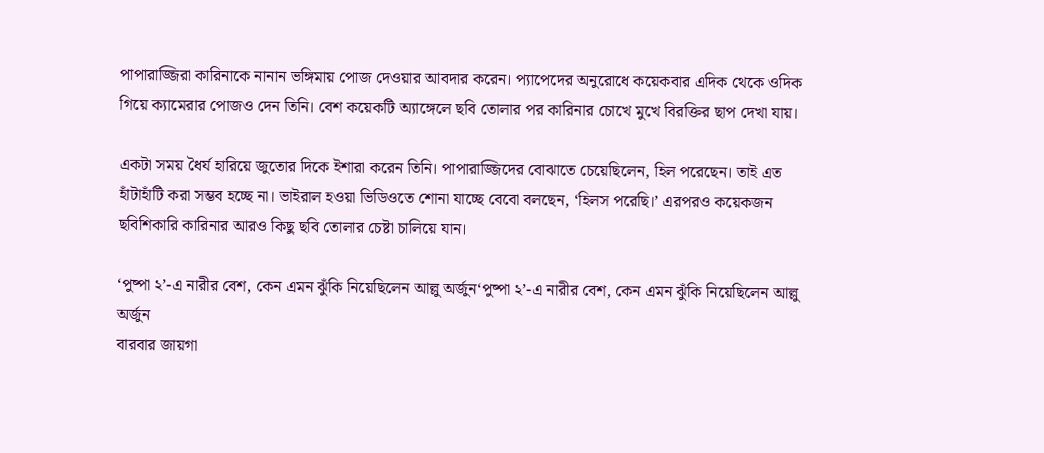পাপারাজ্জিরা কারিনাকে নানান ভঙ্গিমায় পোজ দেওয়ার আবদার করেন। প্যাপেদের অনুরোধে কয়েকবার এদিক থেকে ওদিক গিয়ে ক্যামেরার পোজও দেন তিনি। বেশ কয়েকটি অ্যাঙ্গেলে ছবি তোলার পর কারিনার চোখে মুখে বিরক্তির ছাপ দেখা যায়।

একটা সময় ধৈর্য হারিয়ে জুতোর দিকে ইশারা করেন তিনি। পাপারাজ্জিদের বোঝাতে চেয়েছিলেন, হিল পরেছেন। তাই এত হাঁটাহাঁটি করা সম্ভব হচ্ছে না। ভাইরাল হওয়া ভিডিওতে শোনা যাচ্ছে বেবো বলছেন, ‘হিলস পরেছি।’ এরপরও কয়েকজন ছবিশিকারি কারিনার আরও কিছু ছবি তোলার চেষ্টা চালিয়ে যান।

‘পুষ্পা ২’-এ নারীর বেশ, কেন এমন ঝুঁকি নিয়েছিলেন আল্লু অর্জুন‘পুষ্পা ২’-এ নারীর বেশ, কেন এমন ঝুঁকি নিয়েছিলেন আল্লু অর্জুন
বারবার জায়গা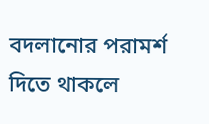বদলানোর পরামর্শ দিতে থাকলে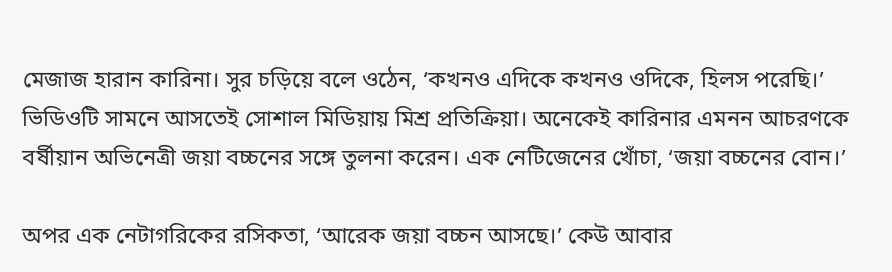মেজাজ হারান কারিনা। সুর চড়িয়ে বলে ওঠেন, ‘কখনও এদিকে কখনও ওদিকে, হিলস পরেছি।’ ভিডিওটি সামনে আসতেই সোশাল মিডিয়ায় মিশ্র প্রতিক্রিয়া। অনেকেই কারিনার এমনন আচরণকে বর্ষীয়ান অভিনেত্রী জয়া বচ্চনের সঙ্গে তুলনা করেন। এক নেটিজেনের খোঁচা, ‘জয়া বচ্চনের বোন।’

অপর এক নেটাগরিকের রসিকতা, ‘আরেক জয়া বচ্চন আসছে।’ কেউ আবার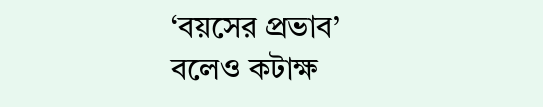‘বয়সের প্রভাব’ বলেও কটাক্ষ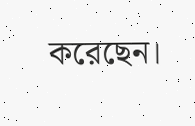করেছেন।